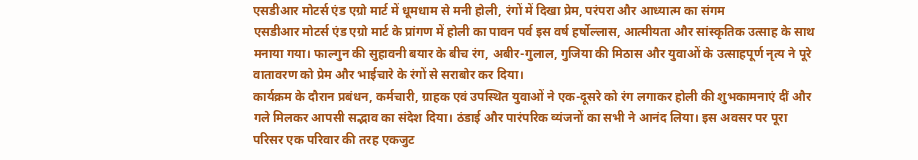एसडीआर मोटर्स एंड एग्रो मार्ट में धूमधाम से मनी होली, रंगों में दिखा प्रेम, परंपरा और आध्यात्म का संगम
एसडीआर मोटर्स एंड एग्रो मार्ट के प्रांगण में होली का पावन पर्व इस वर्ष हर्षोल्लास, आत्मीयता और सांस्कृतिक उत्साह के साथ मनाया गया। फाल्गुन की सुहावनी बयार के बीच रंग, अबीर-गुलाल, गुजिया की मिठास और युवाओं के उत्साहपूर्ण नृत्य ने पूरे वातावरण को प्रेम और भाईचारे के रंगों से सराबोर कर दिया।
कार्यक्रम के दौरान प्रबंधन, कर्मचारी, ग्राहक एवं उपस्थित युवाओं ने एक-दूसरे को रंग लगाकर होली की शुभकामनाएं दीं और गले मिलकर आपसी सद्भाव का संदेश दिया। ठंडाई और पारंपरिक व्यंजनों का सभी ने आनंद लिया। इस अवसर पर पूरा परिसर एक परिवार की तरह एकजुट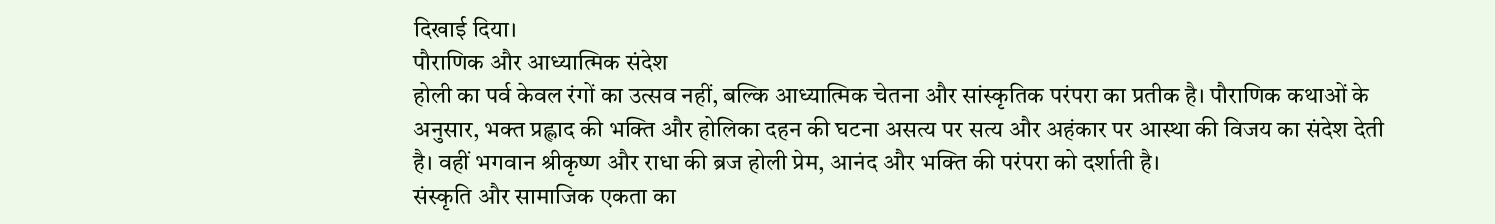दिखाई दिया।
पौराणिक और आध्यात्मिक संदेश
होली का पर्व केवल रंगों का उत्सव नहीं, बल्कि आध्यात्मिक चेतना और सांस्कृतिक परंपरा का प्रतीक है। पौराणिक कथाओं के अनुसार, भक्त प्रह्लाद की भक्ति और होलिका दहन की घटना असत्य पर सत्य और अहंकार पर आस्था की विजय का संदेश देती है। वहीं भगवान श्रीकृष्ण और राधा की ब्रज होली प्रेम, आनंद और भक्ति की परंपरा को दर्शाती है।
संस्कृति और सामाजिक एकता का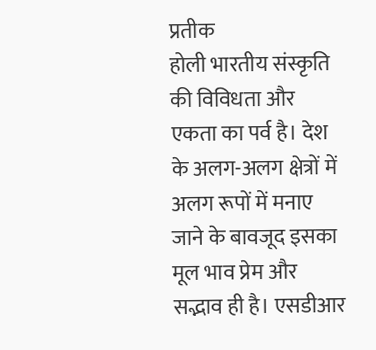प्रतीक
होली भारतीय संस्कृति की विविधता और एकता का पर्व है। देश के अलग-अलग क्षेत्रों में अलग रूपों में मनाए जाने के बावजूद इसका मूल भाव प्रेम और सद्भाव ही है। एसडीआर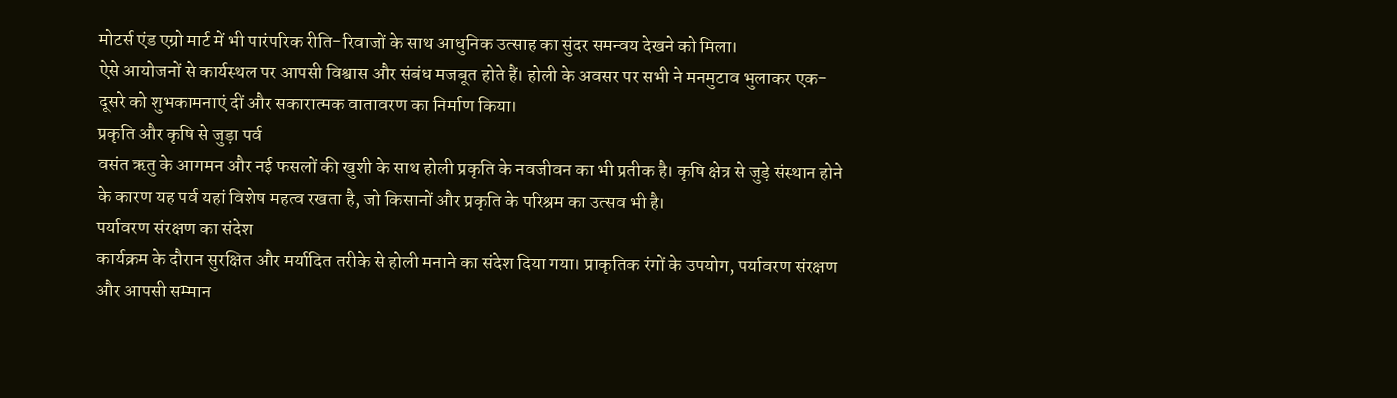मोटर्स एंड एग्रो मार्ट में भी पारंपरिक रीति-रिवाजों के साथ आधुनिक उत्साह का सुंदर समन्वय देखने को मिला।
ऐसे आयोजनों से कार्यस्थल पर आपसी विश्वास और संबंध मजबूत होते हैं। होली के अवसर पर सभी ने मनमुटाव भुलाकर एक-दूसरे को शुभकामनाएं दीं और सकारात्मक वातावरण का निर्माण किया।
प्रकृति और कृषि से जुड़ा पर्व
वसंत ऋतु के आगमन और नई फसलों की खुशी के साथ होली प्रकृति के नवजीवन का भी प्रतीक है। कृषि क्षेत्र से जुड़े संस्थान होने के कारण यह पर्व यहां विशेष महत्व रखता है, जो किसानों और प्रकृति के परिश्रम का उत्सव भी है।
पर्यावरण संरक्षण का संदेश
कार्यक्रम के दौरान सुरक्षित और मर्यादित तरीके से होली मनाने का संदेश दिया गया। प्राकृतिक रंगों के उपयोग, पर्यावरण संरक्षण और आपसी सम्मान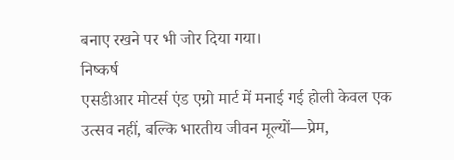बनाए रखने पर भी जोर दिया गया।
निष्कर्ष
एसडीआर मोटर्स एंड एग्रो मार्ट में मनाई गई होली केवल एक उत्सव नहीं, बल्कि भारतीय जीवन मूल्यों—प्रेम,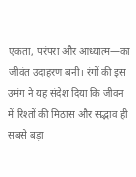एकता, परंपरा और आध्यात्म—का जीवंत उदाहरण बनी। रंगों की इस उमंग ने यह संदेश दिया कि जीवन में रिश्तों की मिठास और सद्भाव ही सबसे बड़ा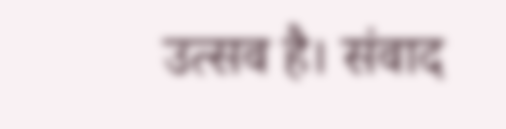उत्सव है। संवाद